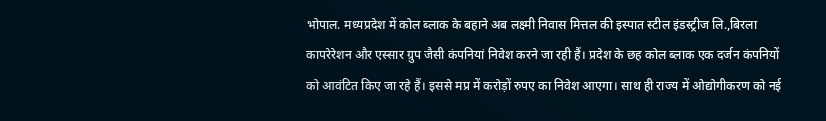भोपाल. मध्यप्रदेश में कोल ब्लाक के बहाने अब लक्ष्मी निवास मित्तल की इस्पात स्टील इंडस्ट्रीज लि.,बिरला कापरेरेशन और एस्सार ग्रुप जैसी कंपनियां निवेश करने जा रही हैं। प्रदेश के छह कोल ब्लाक एक दर्जन कंपनियों को आवंटित किए जा रहे हैं। इससे मप्र में करोड़ों रुपए का निवेश आएगा। साथ ही राज्य में ओद्योगीकरण को नई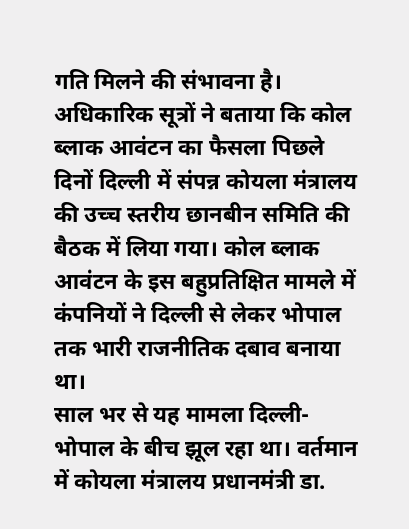गति मिलने की संभावना है।
अधिकारिक सूत्रों ने बताया कि कोल ब्लाक आवंटन का फैसला पिछले दिनों दिल्ली में संपन्न कोयला मंत्रालय की उच्च स्तरीय छानबीन समिति की बैठक में लिया गया। कोल ब्लाक आवंटन के इस बहुप्रतिक्षित मामले में कंपनियों ने दिल्ली से लेकर भोपाल तक भारी राजनीतिक दबाव बनाया था।
साल भर से यह मामला दिल्ली-भोपाल के बीच झूल रहा था। वर्तमान में कोयला मंत्रालय प्रधानमंत्री डा.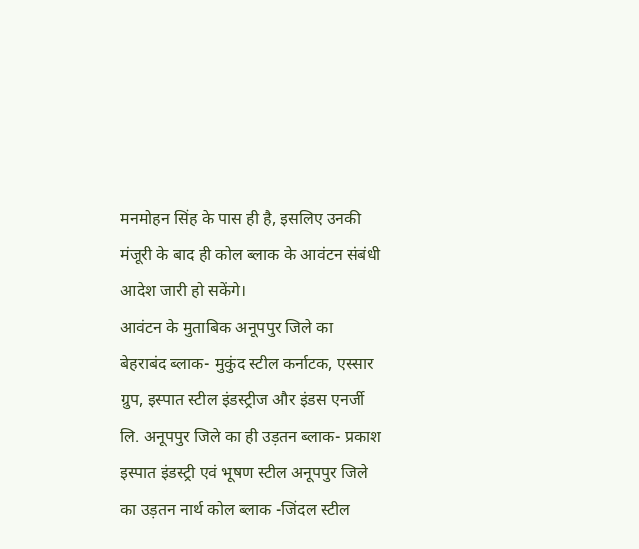मनमोहन सिंह के पास ही है, इसलिए उनकी मंजूरी के बाद ही कोल ब्लाक के आवंटन संबंधी आदेश जारी हो सकेंगे।
आवंटन के मुताबिक अनूपपुर जिले का बेहराबंद ब्लाक- मुकुंद स्टील कर्नाटक, एस्सार ग्रुप, इस्पात स्टील इंडस्ट्रीज और इंडस एनर्जी लि. अनूपपुर जिले का ही उड़तन ब्लाक- प्रकाश इस्पात इंडस्ट्री एवं भूषण स्टील अनूपपुर जिले का उड़तन नार्थ कोल ब्लाक -जिंदल स्टील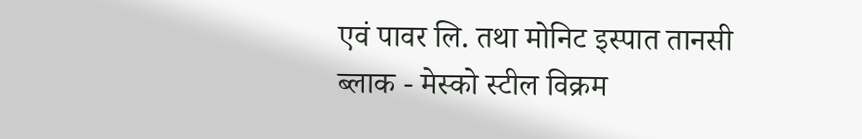एवं पावर लि. तथा मोनिट इस्पात तानसी ब्लाक - मेस्को स्टील विक्रम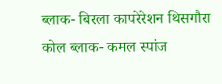ब्लाक- बिरला कापरेरेशन थिसगौरा कोल ब्लाक- कमल स्पांज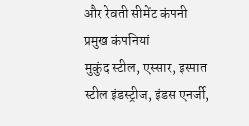और रेवती सीमेंट कंपनी
प्रमुख कंपनियां
मुकुंद स्टील, एस्सार, इस्पात स्टील इंडस्ट्रीज, इंडस एनर्जी,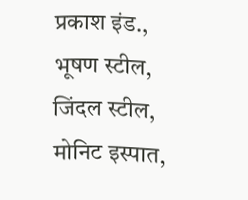प्रकाश इंड., भूषण स्टील, जिंदल स्टील, मोनिट इस्पात,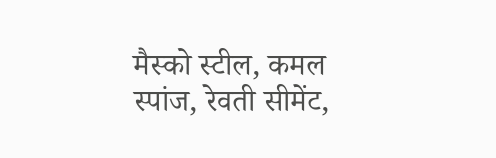मैस्को स्टील, कमल स्पांज, रेवती सीमेंट,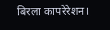बिरला कापरेरेशन।